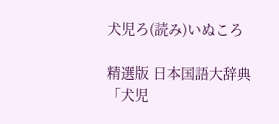犬児ろ(読み)いぬころ

精選版 日本国語大辞典 「犬児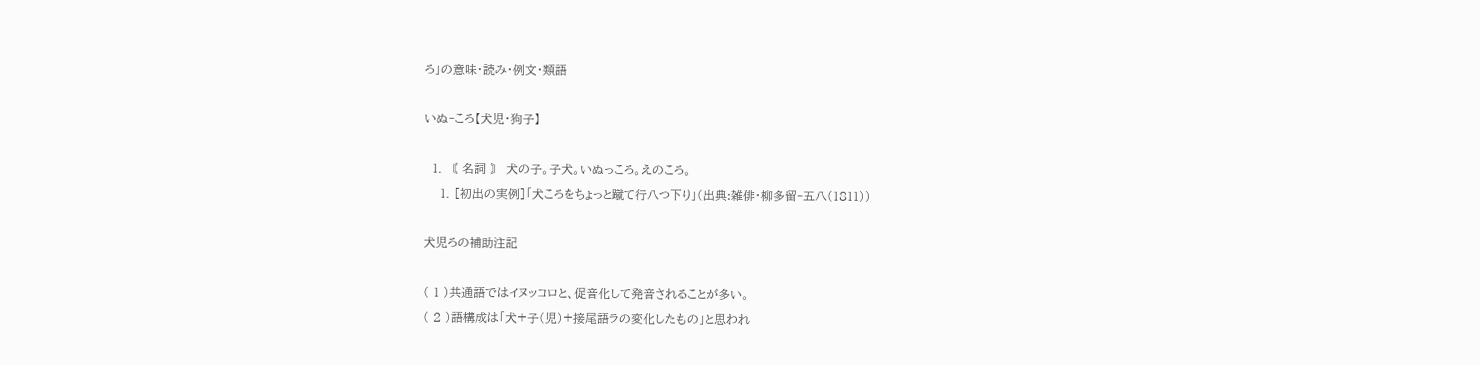ろ」の意味・読み・例文・類語

いぬ‐ころ【犬児・狗子】

  1. 〘 名詞 〙 犬の子。子犬。いぬっころ。えのころ。
    1. [初出の実例]「犬ころをちょっと蹴て行八つ下り」(出典:雑俳・柳多留‐五八(1811))

犬児ろの補助注記

( 1 )共通語ではイヌッコロと、促音化して発音されることが多い。
( 2 )語構成は「犬+子(児)+接尾語ラの変化したもの」と思われ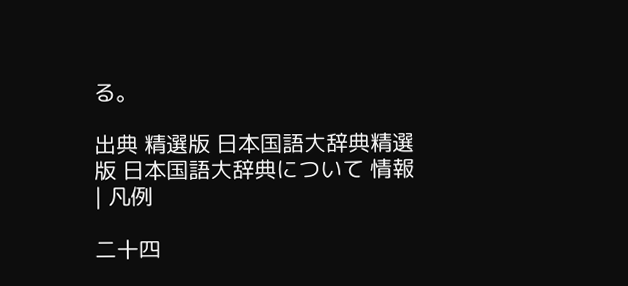る。

出典 精選版 日本国語大辞典精選版 日本国語大辞典について 情報 | 凡例

二十四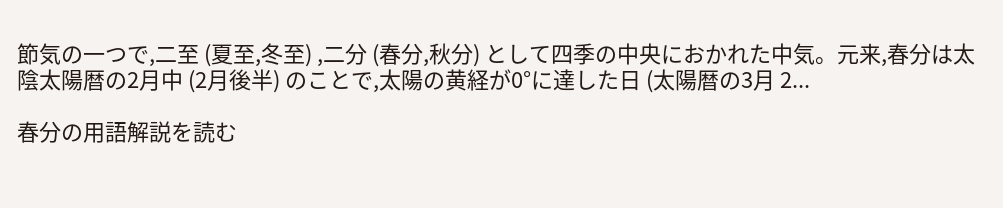節気の一つで,二至 (夏至,冬至) ,二分 (春分,秋分) として四季の中央におかれた中気。元来,春分は太陰太陽暦の2月中 (2月後半) のことで,太陽の黄経が0°に達した日 (太陽暦の3月 2...

春分の用語解説を読む